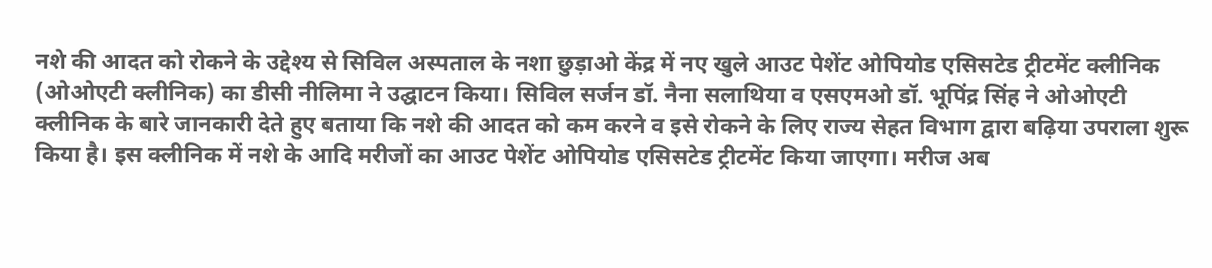नशे की आदत को रोकने के उद्देश्य से सिविल अस्पताल के नशा छुड़ाओ केंद्र में नए खुले आउट पेशेंट ओपियोड एसिसटेड ट्रीटमेंट क्लीनिक (ओओएटी क्लीनिक) का डीसी नीलिमा ने उद्घाटन किया। सिविल सर्जन डॉ. नैना सलाथिया व एसएमओ डॉ. भूपिंद्र सिंह ने ओओएटी क्लीनिक के बारे जानकारी देते हुए बताया कि नशे की आदत को कम करने व इसे रोकने के लिए राज्य सेहत विभाग द्वारा बढ़िया उपराला शुरू किया है। इस क्लीनिक में नशे के आदि मरीजों का आउट पेशेंट ओपियोड एसिसटेड ट्रीटमेंट किया जाएगा। मरीज अब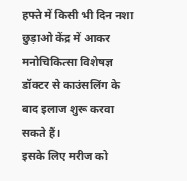हफ्ते में किसी भी दिन नशा छुड़ाओ केंद्र में आकर मनोचिकित्सा विशेषज्ञ डॉक्टर से काउंसलिंग के बाद इलाज शुरू करवा सकते हैं।
इसके लिए मरीज को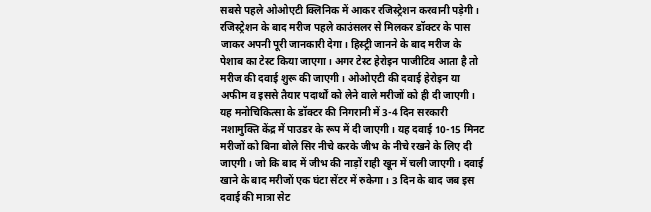सबसे पहले ओओएटी क्लिनिक में आकर रजिस्ट्रेशन करवानी पड़ेगी। रजिस्ट्रेशन के बाद मरीज पहले काउंसलर से मिलकर डॉक्टर के पास जाकर अपनी पूरी जानकारी देगा। हिस्ट्री जानने के बाद मरीज के पेशाब का टेस्ट किया जाएगा। अगर टेस्ट हेरोइन पाजीटिव आता है तो मरीज की दवाई शुरू की जाएगी। ओओएटी की दवाई हेरोइन या अफीम व इससे तैयार पदार्थों को लेने वाले मरीजों को ही दी जाएगी। यह मनोचिकित्सा के डॉक्टर की निगरानी में 3-4 दिन सरकारी नशामुक्ति केंद्र में पाउडर के रूप में दी जाएगी। यह दवाई 10-15 मिनट मरीजों को बिना बोले सिर नीचे करके जीभ के नीचे रखने के लिए दी जाएगी। जो कि बाद में जीभ की नाड़ों राही खून में चली जाएगी। दवाई खाने के बाद मरीजों एक घंटा सेंटर में रुकेगा। 3 दिन के बाद जब इस दवाई की मात्रा सेट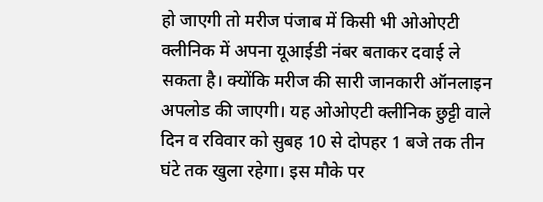हो जाएगी तो मरीज पंजाब में किसी भी ओओएटी क्लीनिक में अपना यूआईडी नंबर बताकर दवाई ले सकता है। क्योंकि मरीज की सारी जानकारी ऑनलाइन अपलोड की जाएगी। यह ओओएटी क्लीनिक छुट्टी वाले दिन व रविवार को सुबह 10 से दोपहर 1 बजे तक तीन घंटे तक खुला रहेगा। इस मौके पर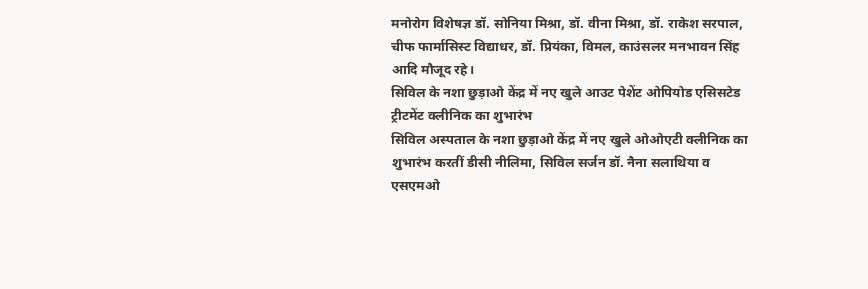मनोरोग विशेषज्ञ डॉ. सोनिया मिश्रा, डॉ. वीना मिश्रा, डॉ. राकेश सरपाल, चीफ फार्मासिस्ट विद्याधर, डॉ. प्रियंका, विमल, काउंसलर मनभावन सिंह आदि मौजूद रहे।
सिविल के नशा छुड़ाओ केंद्र में नए खुले आउट पेशेंट ओपियोड एसिसटेड ट्रीटमेंट क्लीनिक का शुभारंभ
सिविल अस्पताल के नशा छुड़ाओ केंद्र में नए खुले ओओएटी क्लीनिक का शुभारंभ करतीं डीसी नीलिमा, सिविल सर्जन डॉ. नैना सलाथिया व एसएमओ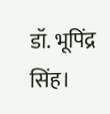डॉ. भूपिंद्र सिंह।